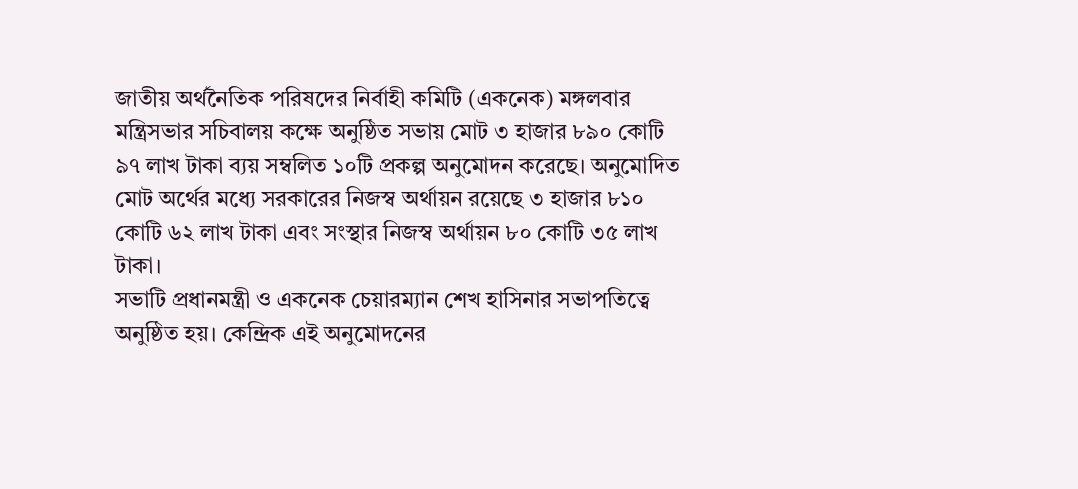জাতীয় অর্থনৈতিক পরিষদের নির্বাহী কমিটি (একনেক) মঙ্গলবার মন্ত্রিসভার সচিবালয় কক্ষে অনুষ্ঠিত সভায় মোট ৩ হাজার ৮৯০ কোটি ৯৭ লাখ টাকা ব্যয় সম্বলিত ১০টি প্রকল্প অনুমোদন করেছে। অনুমোদিত মোট অর্থের মধ্যে সরকারের নিজস্ব অর্থায়ন রয়েছে ৩ হাজার ৮১০ কোটি ৬২ লাখ টাকা এবং সংস্থার নিজস্ব অর্থায়ন ৮০ কোটি ৩৫ লাখ টাকা।
সভাটি প্রধানমন্ত্রী ও একনেক চেয়ারম্যান শেখ হাসিনার সভাপতিত্বে অনুষ্ঠিত হয়। কেন্দ্রিক এই অনুমোদনের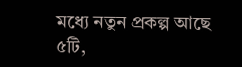মধ্যে নতুন প্রকল্প আছে ৫টি,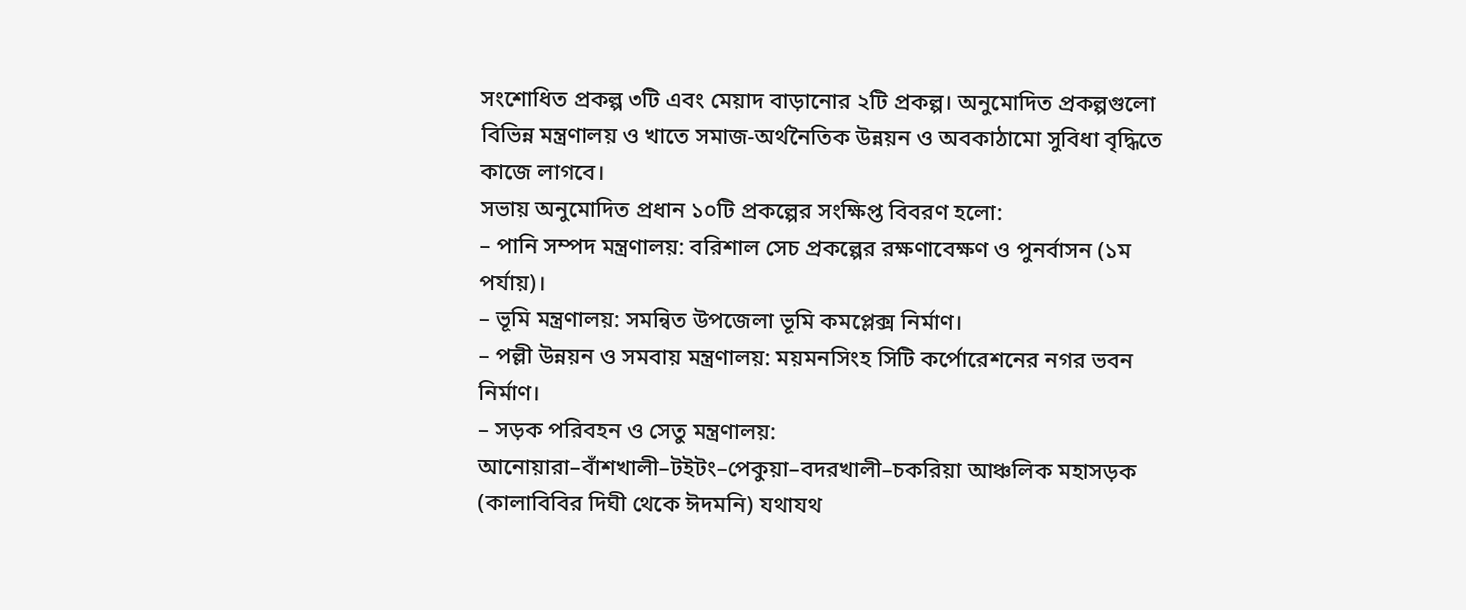সংশোধিত প্রকল্প ৩টি এবং মেয়াদ বাড়ানোর ২টি প্রকল্প। অনুমোদিত প্রকল্পগুলো বিভিন্ন মন্ত্রণালয় ও খাতে সমাজ-অর্থনৈতিক উন্নয়ন ও অবকাঠামো সুবিধা বৃদ্ধিতে কাজে লাগবে।
সভায় অনুমোদিত প্রধান ১০টি প্রকল্পের সংক্ষিপ্ত বিবরণ হলো:
– পানি সম্পদ মন্ত্রণালয়: বরিশাল সেচ প্রকল্পের রক্ষণাবেক্ষণ ও পুনর্বাসন (১ম পর্যায়)।
– ভূমি মন্ত্রণালয়: সমন্বিত উপজেলা ভূমি কমপ্লেক্স নির্মাণ।
– পল্লী উন্নয়ন ও সমবায় মন্ত্রণালয়: ময়মনসিংহ সিটি কর্পোরেশনের নগর ভবন নির্মাণ।
– সড়ক পরিবহন ও সেতু মন্ত্রণালয়: আনোয়ারা–বাঁশখালী–টইটং–পেকুয়া–বদরখালী–চকরিয়া আঞ্চলিক মহাসড়ক (কালাবিবির দিঘী থেকে ঈদমনি) যথাযথ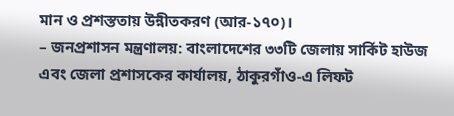মান ও প্রশস্ততায় উন্নীতকরণ (আর-১৭০)।
– জনপ্রশাসন মন্ত্রণালয়: বাংলাদেশের ৩৩টি জেলায় সার্কিট হাউজ এবং জেলা প্রশাসকের কার্যালয়, ঠাকুরগাঁও-এ লিফট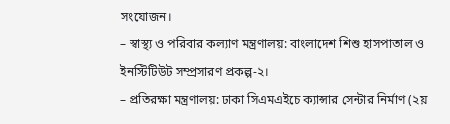সংযোজন।
– স্বাস্থ্য ও পরিবার কল্যাণ মন্ত্রণালয়: বাংলাদেশ শিশু হাসপাতাল ও ইনস্টিটিউট সম্প্রসারণ প্রকল্প-২।
– প্রতিরক্ষা মন্ত্রণালয়: ঢাকা সিএমএইচে ক্যান্সার সেন্টার নির্মাণ (২য়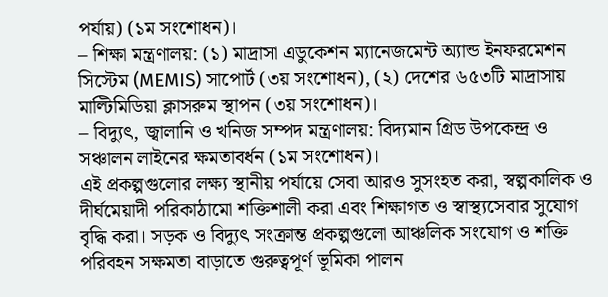পর্যায়) (১ম সংশোধন)।
– শিক্ষা মন্ত্রণালয়: (১) মাদ্রাসা এডুকেশন ম্যানেজমেন্ট অ্যান্ড ইনফরমেশন সিস্টেম (MEMIS) সাপোর্ট (৩য় সংশোধন), (২) দেশের ৬৫৩টি মাদ্রাসায় মাল্টিমিডিয়া ক্লাসরুম স্থাপন (৩য় সংশোধন)।
– বিদ্যুৎ, জ্বালানি ও খনিজ সম্পদ মন্ত্রণালয়: বিদ্যমান গ্রিড উপকেন্দ্র ও সঞ্চালন লাইনের ক্ষমতাবর্ধন (১ম সংশোধন)।
এই প্রকল্পগুলোর লক্ষ্য স্থানীয় পর্যায়ে সেবা আরও সুসংহত করা, স্বল্পকালিক ও দীর্ঘমেয়াদী পরিকাঠামো শক্তিশালী করা এবং শিক্ষাগত ও স্বাস্থ্যসেবার সুযোগ বৃদ্ধি করা। সড়ক ও বিদ্যুৎ সংক্রান্ত প্রকল্পগুলো আঞ্চলিক সংযোগ ও শক্তি পরিবহন সক্ষমতা বাড়াতে গুরুত্বপূর্ণ ভূমিকা পালন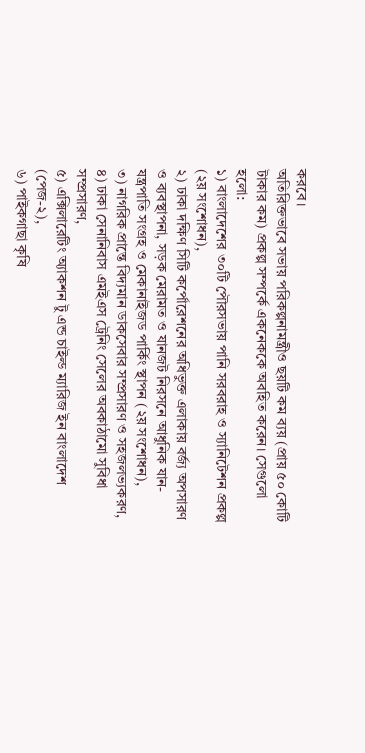করবে।
অতিরিক্তভাবে সভায় পরিকল্পনামন্ত্রীও ছয়টি কম ব্যয় (প্রায় ৫০ কোটি টাকার কম) প্রকল্প সম্পর্কে একনেককে অবহিত করেন। সেগুলো হলো:
১) বাংলাদেশের ৩০টি পৌরসভায় পানি সরবরাহ ও স্যানিটেশন প্রকল্প (২য় সংশোধন),
২) ঢাকা দক্ষিণ সিটি কর্পোরেশনের অধিভুক্ত এলাকায় বর্জ্য অপসারণ ও ব্যবস্থাপনা, সড়ক মেরামত ও যানজট নিরসনে আধুনিক যান-যন্ত্রপাতি সংগ্রহ ও মেকানাইজড পার্কিং স্থাপন (২য় সংশোধন),
৩) নাগরিক প্রান্তে বিদ্যমান ডাকসেবার সম্প্রসারণ ও সহজলভ্যকরণ,
৪) ঢাকা সেনানিবাস এমইএস ট্রেনিং সেলের অবকাঠামো সুবিধা সম্প্রসারণ,
৫) এক্সিলারেটিং অ্যাকশন টু এন্ড চাইল্ড ম্যারিজ ইন বাংলাদেশ (পেজ-২),
৬) পাইকগাছা কৃষি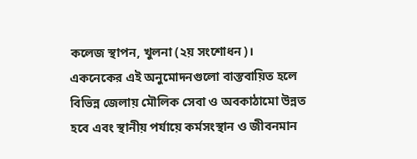কলেজ স্থাপন, খুলনা (২য় সংশোধন)।
একনেকের এই অনুমোদনগুলো বাস্তবায়িত হলে বিভিন্ন জেলায় মৌলিক সেবা ও অবকাঠামো উন্নত হবে এবং স্থানীয় পর্যায়ে কর্মসংস্থান ও জীবনমান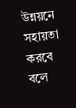উন্নয়নে সহায়তা করবে বলে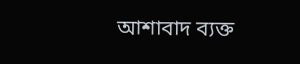আশাবাদ ব্যক্ত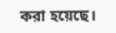করা হয়েছে।